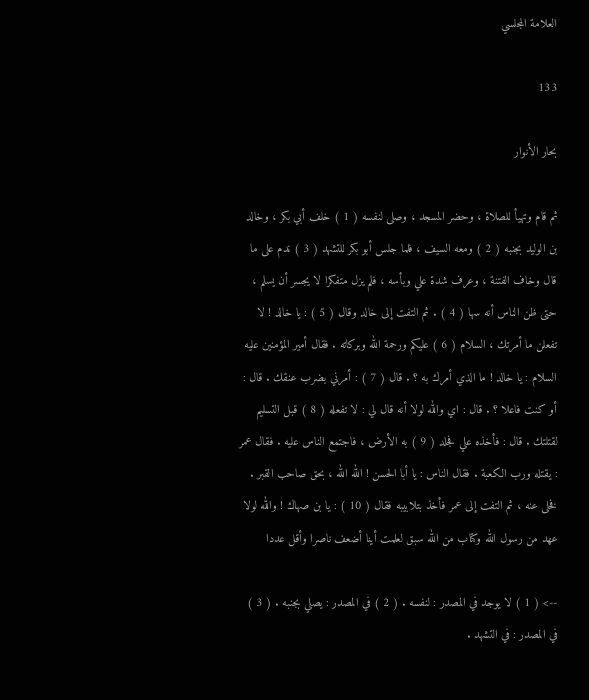العلامة المجلسي

133

بحار الأنوار

ثم قام وتهيأ للصلاة ، وحضر المسجد ، وصلى لنفسه ( 1 ) خلف أبي بكر ، وخالد بن الوليد بجنبه ( 2 ) ومعه السيف ، فلما جلس أبو بكر للتشهد ( 3 ) ندم على ما قال وخاف الفتنة ، وعرف شدة علي وبأسه ، فلم يزل متفكرا لا يجسر أن يسلم ، حتى ظن الناس أنه سها ( 4 ) . ثم التفت إلى خالد وقال ( 5 ) : يا خالد ! لا تفعلن ما أمرتك ، السلام ( 6 ) عليكم ورحمة الله وبركاته . فقال أمير المؤمنين عليه السلام : يا خالد ! ما الذي أمرك به ؟ . قال ( 7 ) : أمرني بضرب عنقك . قال : أو كنت فاعلا ؟ . قال : اي والله لولا أنه قال لي : لا تفعله ( 8 ) قبل التسليم لقتلتك . قال : فأخذه علي فجلد ( 9 ) به الأرض ، فاجتمع الناس عليه . فقال عمر : يقتله ورب الكعبة . فقال الناس : يا أبا الحسن ! الله الله ، بحق صاحب القبر . فخلى عنه ، ثم التفت إلى عمر فأخذ بتلابيبه فقال ( 10 ) : يا بن صهاك ! والله لولا عهد من رسول الله وكتاب من الله سبق لعلمت أينا أضعف ناصرا وأقل عددا

--> ( 1 ) لا يوجد في المصدر : لنفسه . ( 2 ) في المصدر : يصلي بجنبه . ( 3 ) في المصدر : في التشهد .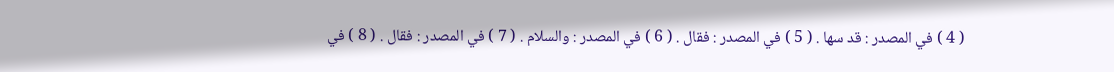( 4 ) في المصدر : قد سها . ( 5 ) في المصدر : فقال . ( 6 ) في المصدر : والسلام . ( 7 ) في المصدر : فقال . ( 8 ) في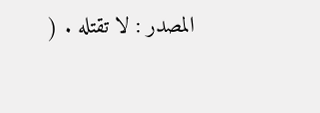المصدر : لا تقتله . (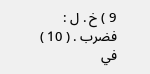9 ) خ . ل : فضرب . ( 10 ) في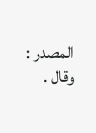المصدر : وقال .